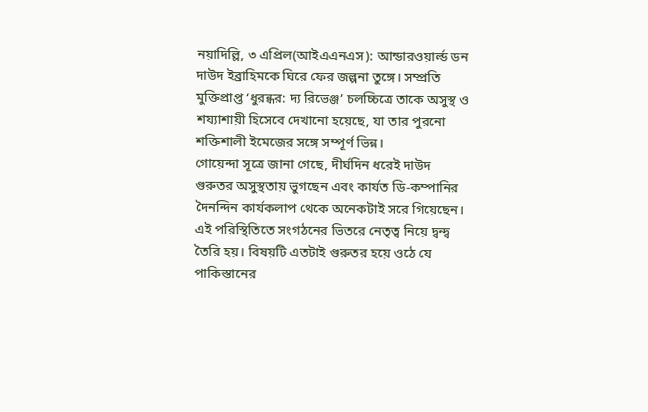নয়াদিল্লি, ৩ এপ্রিল(আইএএনএস): আন্ডারওয়ার্ল্ড ডন দাউদ ইব্রাহিমকে ঘিরে ফের জল্পনা তুঙ্গে। সম্প্রতি মুক্তিপ্রাপ্ত ‘ধুরন্ধর: দ্য রিভেঞ্জ’ চলচ্চিত্রে তাকে অসুস্থ ও শয্যাশায়ী হিসেবে দেখানো হয়েছে, যা তার পুরনো শক্তিশালী ইমেজের সঙ্গে সম্পূর্ণ ভিন্ন।
গোয়েন্দা সূত্রে জানা গেছে, দীর্ঘদিন ধরেই দাউদ গুরুতর অসুস্থতায় ভুগছেন এবং কার্যত ডি-কম্পানির দৈনন্দিন কার্যকলাপ থেকে অনেকটাই সরে গিয়েছেন। এই পরিস্থিতিতে সংগঠনের ভিতরে নেতৃত্ব নিয়ে দ্বন্দ্ব তৈরি হয়। বিষয়টি এতটাই গুরুতর হয়ে ওঠে যে পাকিস্তানের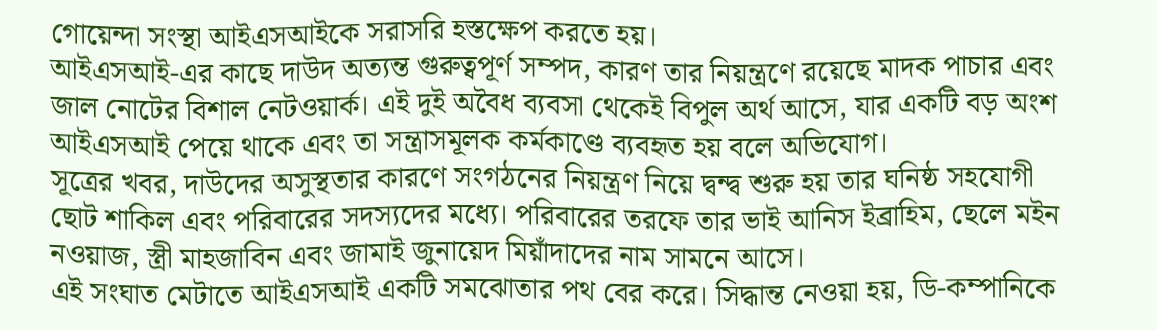গোয়েন্দা সংস্থা আইএসআইকে সরাসরি হস্তক্ষেপ করতে হয়।
আইএসআই-এর কাছে দাউদ অত্যন্ত গুরুত্বপূর্ণ সম্পদ, কারণ তার নিয়ন্ত্রণে রয়েছে মাদক পাচার এবং জাল নোটের বিশাল নেটওয়ার্ক। এই দুই অবৈধ ব্যবসা থেকেই বিপুল অর্থ আসে, যার একটি বড় অংশ আইএসআই পেয়ে থাকে এবং তা সন্ত্রাসমূলক কর্মকাণ্ডে ব্যবহৃত হয় বলে অভিযোগ।
সূত্রের খবর, দাউদের অসুস্থতার কারণে সংগঠনের নিয়ন্ত্রণ নিয়ে দ্বন্দ্ব শুরু হয় তার ঘনিষ্ঠ সহযোগী ছোট শাকিল এবং পরিবারের সদস্যদের মধ্যে। পরিবারের তরফে তার ভাই আনিস ইব্রাহিম, ছেলে মইন নওয়াজ, স্ত্রী মাহজাবিন এবং জামাই জুনায়েদ মিয়াঁদাদের নাম সামনে আসে।
এই সংঘাত মেটাতে আইএসআই একটি সমঝোতার পথ বের করে। সিদ্ধান্ত নেওয়া হয়, ডি-কম্পানিকে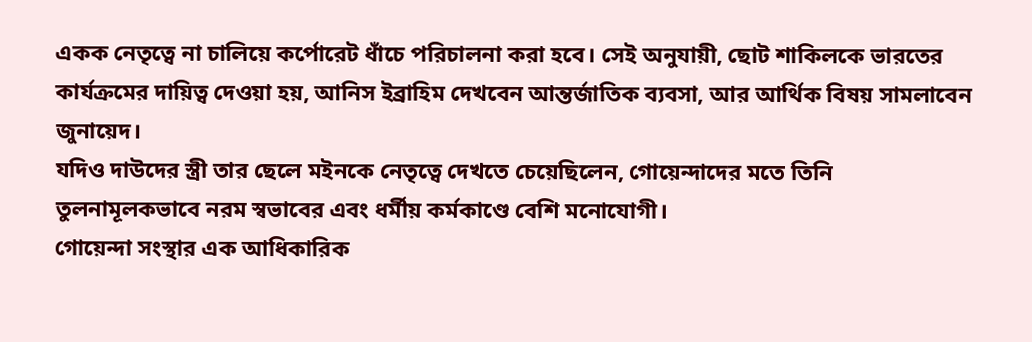একক নেতৃত্বে না চালিয়ে কর্পোরেট ধাঁচে পরিচালনা করা হবে। সেই অনুযায়ী, ছোট শাকিলকে ভারতের কার্যক্রমের দায়িত্ব দেওয়া হয়, আনিস ইব্রাহিম দেখবেন আন্তর্জাতিক ব্যবসা, আর আর্থিক বিষয় সামলাবেন জুনায়েদ।
যদিও দাউদের স্ত্রী তার ছেলে মইনকে নেতৃত্বে দেখতে চেয়েছিলেন, গোয়েন্দাদের মতে তিনি তুলনামূলকভাবে নরম স্বভাবের এবং ধর্মীয় কর্মকাণ্ডে বেশি মনোযোগী।
গোয়েন্দা সংস্থার এক আধিকারিক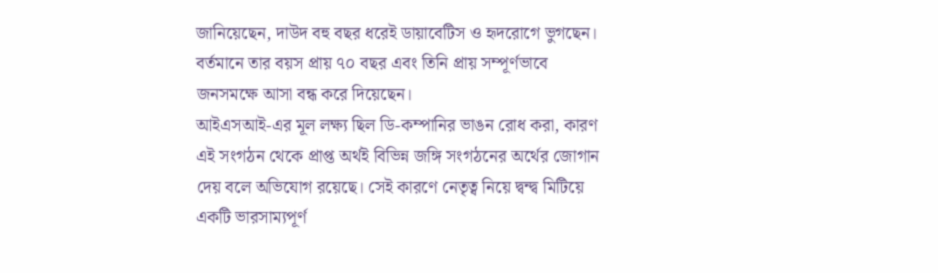জানিয়েছেন, দাউদ বহু বছর ধরেই ডায়াবেটিস ও হৃদরোগে ভুগছেন। বর্তমানে তার বয়স প্রায় ৭০ বছর এবং তিনি প্রায় সম্পূর্ণভাবে জনসমক্ষে আসা বন্ধ করে দিয়েছেন।
আইএসআই-এর মূল লক্ষ্য ছিল ডি-কম্পানির ভাঙন রোধ করা, কারণ এই সংগঠন থেকে প্রাপ্ত অর্থই বিভিন্ন জঙ্গি সংগঠনের অর্থের জোগান দেয় বলে অভিযোগ রয়েছে। সেই কারণে নেতৃত্ব নিয়ে দ্বন্দ্ব মিটিয়ে একটি ভারসাম্যপূর্ণ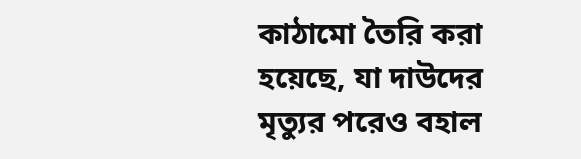কাঠামো তৈরি করা হয়েছে, যা দাউদের মৃত্যুর পরেও বহাল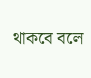থাকবে বলে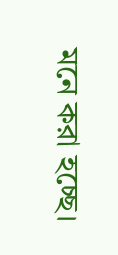মনে করা হচ্ছে।